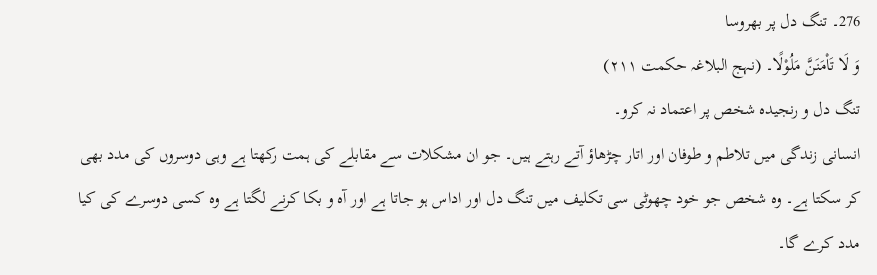276۔ تنگ دل پر بھروسا
وَ لَا تَاْمَنَنَّ مَلُوْلًا۔ (نہج البلاغہ حکمت ۲۱۱)
تنگ دل و رنجیدہ شخص پر اعتماد نہ کرو۔
انسانی زندگی میں تلاطم و طوفان اور اتار چڑھاؤ آتے رہتے ہیں۔ جو ان مشکلات سے مقابلے کی ہمت رکھتا ہے وہی دوسروں کی مدد بھی کر سکتا ہے۔ وہ شخص جو خود چھوٹی سی تکلیف میں تنگ دل اور اداس ہو جاتا ہے اور آہ و بکا کرنے لگتا ہے وہ کسی دوسرے کی کیا مدد کرے گا۔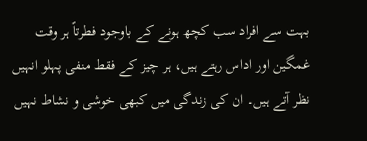بہت سے افراد سب کچھ ہونے کے باوجود فطرتاً ہر وقت غمگین اور اداس رہتے ہیں، ہر چیز کے فقط منفی پہلو انہیں نظر آتے ہیں۔ ان کی زندگی میں کبھی خوشی و نشاط نہیں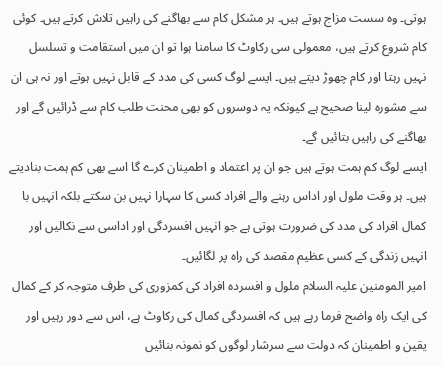ہوتی۔ وہ سست مزاج ہوتے ہیں۔ ہر مشکل کام سے بھاگنے کی راہیں تلاش کرتے ہیں۔ کوئی کام شروع کرتے ہیں، معمولی سی رکاوٹ کا سامنا ہوا تو ان میں استقامت و تسلسل نہیں رہتا اور کام چھوڑ دیتے ہیں۔ ایسے لوگ کسی کی مدد کے قابل نہیں ہوتے اور نہ ہی ان سے مشورہ لینا صحیح ہے کیونکہ یہ دوسروں کو بھی محنت طلب کام سے ڈرائیں گے اور بھاگنے کی راہیں بتائیں گے۔
ایسے لوگ کم ہمت ہوتے ہیں جو ان پر اعتماد و اطمینان کرے گا اسے بھی کم ہمت بنادیتے ہیں۔ ہر وقت ملول اور اداس رہنے والے افراد کسی کا سہارا نہیں بن سکتے بلکہ انہیں با کمال افراد کی مدد کی ضرورت ہوتی ہے جو انہیں افسردگی اور اداسی سے نکالیں اور انہیں زندگی کے کسی عظیم مقصد کی راہ پر لگائیں۔
امیر المومنین علیہ السلام ملول و افسردہ افراد کی کمزوری کی طرف متوجہ کر کے کمال کی ایک راہ واضح فرما رہے ہیں کہ افسردگی کمال کی رکاوٹ ہے، اس سے دور رہیں اور یقین و اطمینان کہ دولت سے سرشار لوگوں کو نمونہ بنائیں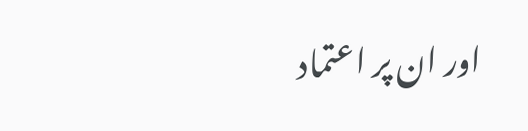اور ان پر اعتماد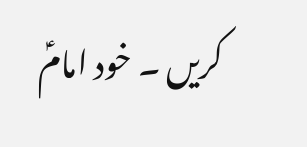کریں ۔ خود امامؑ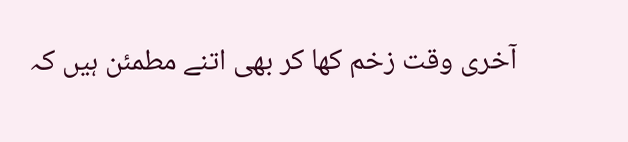آخری وقت زخم کھا کر بھی اتنے مطمئن ہیں کہ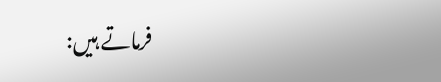فرماتے ہیں: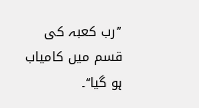’’رب کعبہ کی قسم میں کامیاب ہو گیا‘‘۔